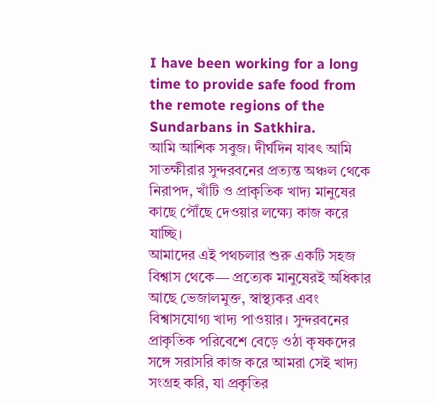I have been working for a long time to provide safe food from the remote regions of the Sundarbans in Satkhira.
আমি আশিক সবুজ। দীর্ঘদিন যাবৎ আমি সাতক্ষীরার সুন্দরবনের প্রত্যন্ত অঞ্চল থেকে নিরাপদ, খাঁটি ও প্রাকৃতিক খাদ্য মানুষের কাছে পৌঁছে দেওয়ার লক্ষ্যে কাজ করে যাচ্ছি।
আমাদের এই পথচলার শুরু একটি সহজ বিশ্বাস থেকে— প্রত্যেক মানুষেরই অধিকার আছে ভেজালমুক্ত, স্বাস্থ্যকর এবং বিশ্বাসযোগ্য খাদ্য পাওয়ার। সুন্দরবনের প্রাকৃতিক পরিবেশে বেড়ে ওঠা কৃষকদের সঙ্গে সরাসরি কাজ করে আমরা সেই খাদ্য সংগ্রহ করি, যা প্রকৃতির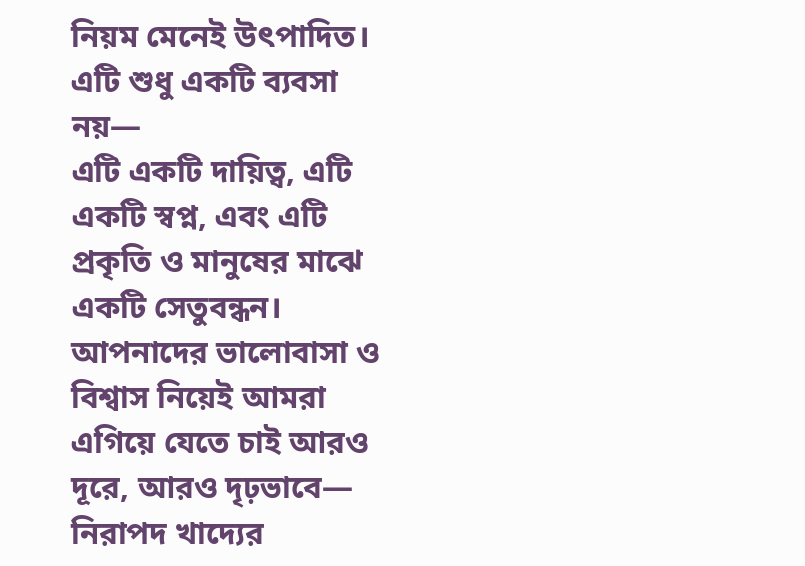নিয়ম মেনেই উৎপাদিত।
এটি শুধু একটি ব্যবসা নয়—
এটি একটি দায়িত্ব, এটি একটি স্বপ্ন, এবং এটি প্রকৃতি ও মানুষের মাঝে একটি সেতুবন্ধন।
আপনাদের ভালোবাসা ও বিশ্বাস নিয়েই আমরা এগিয়ে যেতে চাই আরও দূরে, আরও দৃঢ়ভাবে— নিরাপদ খাদ্যের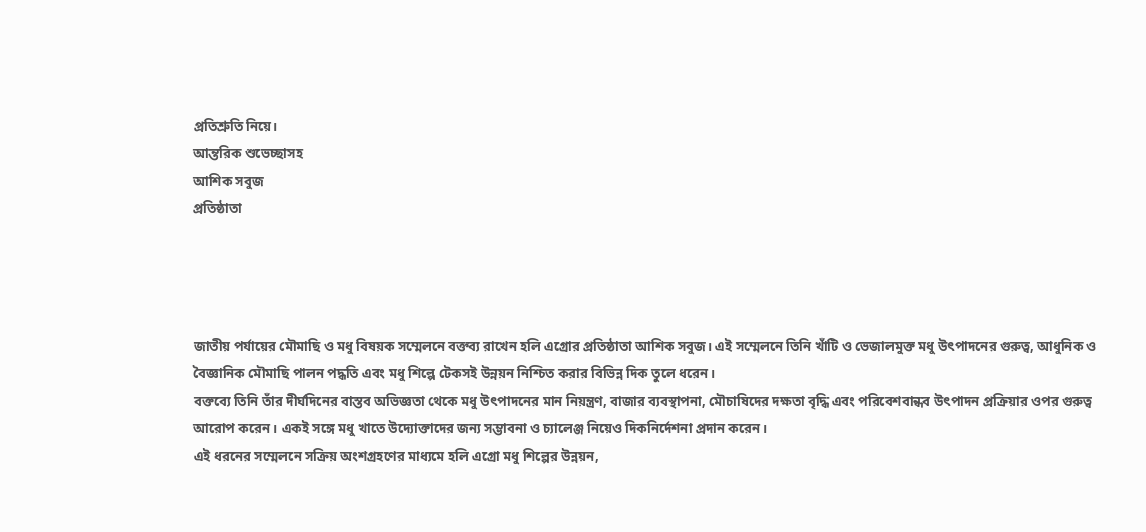প্রতিশ্রুতি নিয়ে।
আন্তরিক শুভেচ্ছাসহ
আশিক সবুজ
প্রতিষ্ঠাতা




জাতীয় পর্যায়ের মৌমাছি ও মধু বিষয়ক সম্মেলনে বক্তব্য রাখেন হলি এগ্রোর প্রতিষ্ঠাতা আশিক সবুজ। এই সম্মেলনে তিনি খাঁটি ও ভেজালমুক্ত মধু উৎপাদনের গুরুত্ব, আধুনিক ও বৈজ্ঞানিক মৌমাছি পালন পদ্ধতি এবং মধু শিল্পে টেকসই উন্নয়ন নিশ্চিত করার বিভিন্ন দিক তুলে ধরেন।
বক্তব্যে তিনি তাঁর দীর্ঘদিনের বাস্তব অভিজ্ঞতা থেকে মধু উৎপাদনের মান নিয়ন্ত্রণ, বাজার ব্যবস্থাপনা, মৌচাষিদের দক্ষতা বৃদ্ধি এবং পরিবেশবান্ধব উৎপাদন প্রক্রিয়ার ওপর গুরুত্ব আরোপ করেন। একই সঙ্গে মধু খাতে উদ্যোক্তাদের জন্য সম্ভাবনা ও চ্যালেঞ্জ নিয়েও দিকনির্দেশনা প্রদান করেন।
এই ধরনের সম্মেলনে সক্রিয় অংশগ্রহণের মাধ্যমে হলি এগ্রো মধু শিল্পের উন্নয়ন,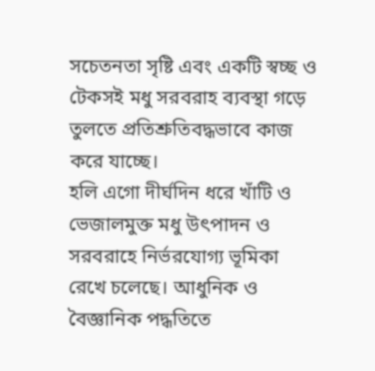সচেতনতা সৃষ্টি এবং একটি স্বচ্ছ ও টেকসই মধু সরবরাহ ব্যবস্থা গড়ে তুলতে প্রতিশ্রুতিবদ্ধভাবে কাজ করে যাচ্ছে।
হলি এগো দীর্ঘদিন ধরে খাঁটি ও ভেজালমুক্ত মধু উৎপাদন ও সরবরাহে নির্ভরযোগ্য ভূমিকা রেখে চলেছে। আধুনিক ও বৈজ্ঞানিক পদ্ধতিতে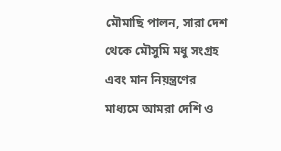মৌমাছি পালন, সারা দেশ থেকে মৌসুমি মধু সংগ্রহ এবং মান নিয়ন্ত্রণের মাধ্যমে আমরা দেশি ও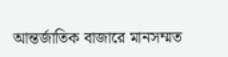আন্তর্জাতিক বাজারে মানসম্মত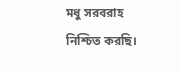মধু সরবরাহ নিশ্চিত করছি।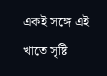একই সঙ্গে এই খাতে সৃষ্টি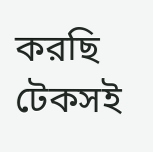করছি টেকসই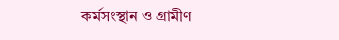কর্মসংস্থান ও গ্রামীণ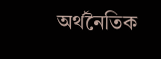অর্থনৈতিক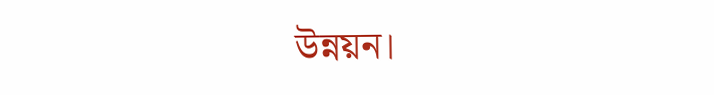উন্নয়ন।